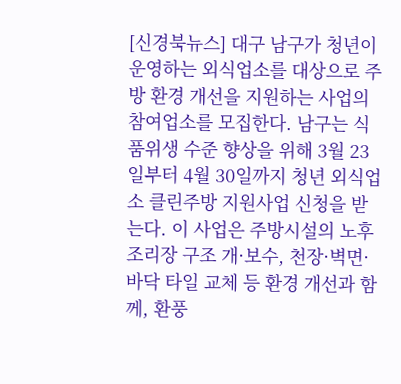[신경북뉴스] 대구 남구가 청년이 운영하는 외식업소를 대상으로 주방 환경 개선을 지원하는 사업의 참여업소를 모집한다. 남구는 식품위생 수준 향상을 위해 3월 23일부터 4월 30일까지 청년 외식업소 클린주방 지원사업 신청을 받는다. 이 사업은 주방시설의 노후 조리장 구조 개·보수, 천장·벽면·바닥 타일 교체 등 환경 개선과 함께, 환풍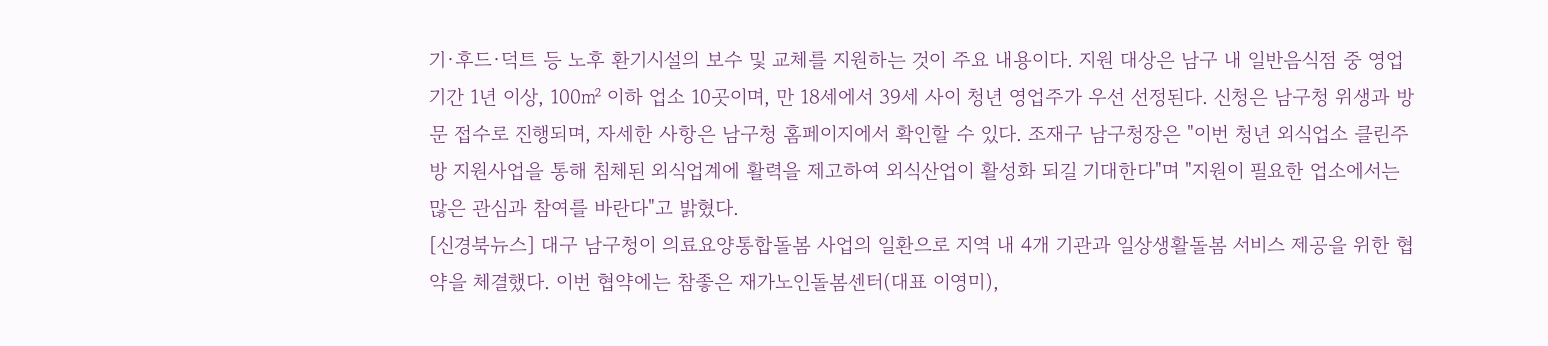기·후드·덕트 등 노후 환기시설의 보수 및 교체를 지원하는 것이 주요 내용이다. 지원 대상은 남구 내 일반음식점 중 영업기간 1년 이상, 100㎡ 이하 업소 10곳이며, 만 18세에서 39세 사이 청년 영업주가 우선 선정된다. 신청은 남구청 위생과 방문 접수로 진행되며, 자세한 사항은 남구청 홈페이지에서 확인할 수 있다. 조재구 남구청장은 "이번 청년 외식업소 클린주방 지원사업을 통해 침체된 외식업계에 활력을 제고하여 외식산업이 활성화 되길 기대한다"며 "지원이 필요한 업소에서는 많은 관심과 참여를 바란다"고 밝혔다.
[신경북뉴스] 대구 남구청이 의료요양통합돌봄 사업의 일환으로 지역 내 4개 기관과 일상생활돌봄 서비스 제공을 위한 협약을 체결했다. 이번 협약에는 참좋은 재가노인돌봄센터(대표 이영미),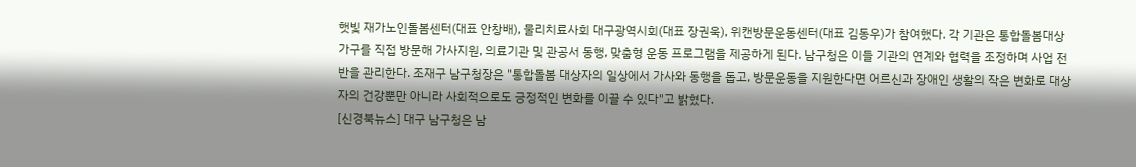햇빛 재가노인돌봄센터(대표 안창배), 물리치료사회 대구광역시회(대표 장권욱), 위캔방문운동센터(대표 김동우)가 참여했다. 각 기관은 통합돌봄대상가구를 직접 방문해 가사지원, 의료기관 및 관공서 동행, 맞춤형 운동 프로그램을 제공하게 된다. 남구청은 이들 기관의 연계와 협력을 조정하며 사업 전반을 관리한다. 조재구 남구청장은 "통합돌봄 대상자의 일상에서 가사와 동행을 돕고, 방문운동을 지원한다면 어르신과 장애인 생활의 작은 변화로 대상자의 건강뿐만 아니라 사회적으로도 긍정적인 변화를 이끌 수 있다"고 밝혔다.
[신경북뉴스] 대구 남구청은 남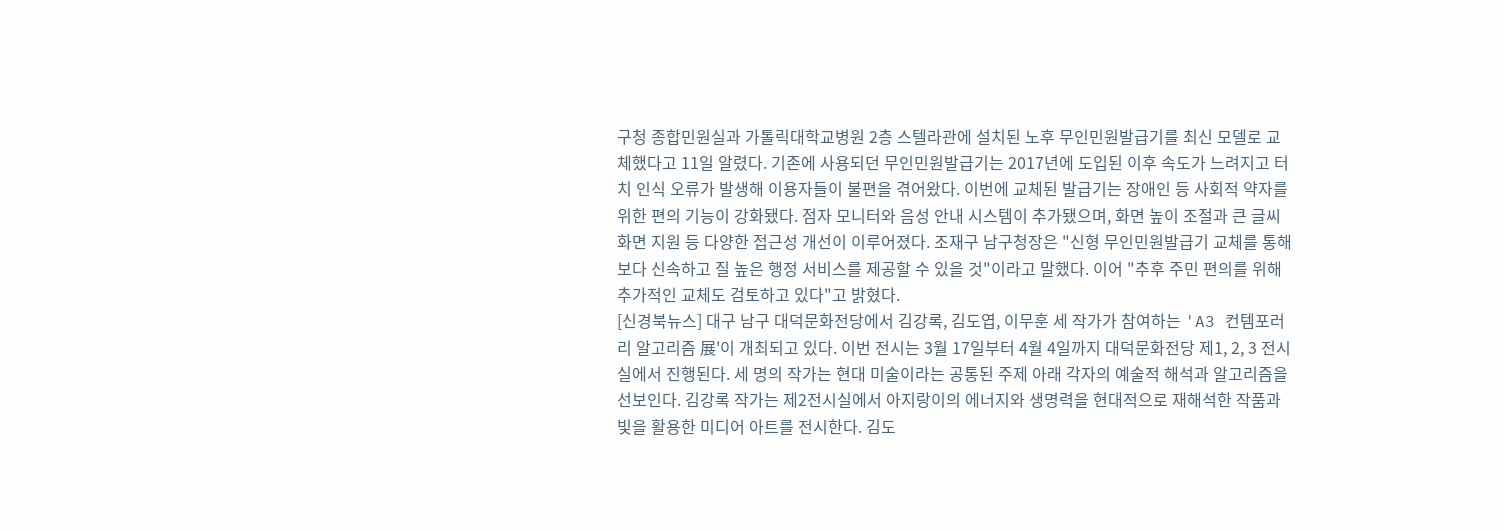구청 종합민원실과 가톨릭대학교병원 2층 스텔라관에 설치된 노후 무인민원발급기를 최신 모델로 교체했다고 11일 알렸다. 기존에 사용되던 무인민원발급기는 2017년에 도입된 이후 속도가 느려지고 터치 인식 오류가 발생해 이용자들이 불편을 겪어왔다. 이번에 교체된 발급기는 장애인 등 사회적 약자를 위한 편의 기능이 강화됐다. 점자 모니터와 음성 안내 시스템이 추가됐으며, 화면 높이 조절과 큰 글씨 화면 지원 등 다양한 접근성 개선이 이루어졌다. 조재구 남구청장은 "신형 무인민원발급기 교체를 통해 보다 신속하고 질 높은 행정 서비스를 제공할 수 있을 것"이라고 말했다. 이어 "추후 주민 편의를 위해 추가적인 교체도 검토하고 있다"고 밝혔다.
[신경북뉴스] 대구 남구 대덕문화전당에서 김강록, 김도엽, 이무훈 세 작가가 참여하는 'A3 컨템포러리 알고리즘 展'이 개최되고 있다. 이번 전시는 3월 17일부터 4월 4일까지 대덕문화전당 제1, 2, 3 전시실에서 진행된다. 세 명의 작가는 현대 미술이라는 공통된 주제 아래 각자의 예술적 해석과 알고리즘을 선보인다. 김강록 작가는 제2전시실에서 아지랑이의 에너지와 생명력을 현대적으로 재해석한 작품과 빛을 활용한 미디어 아트를 전시한다. 김도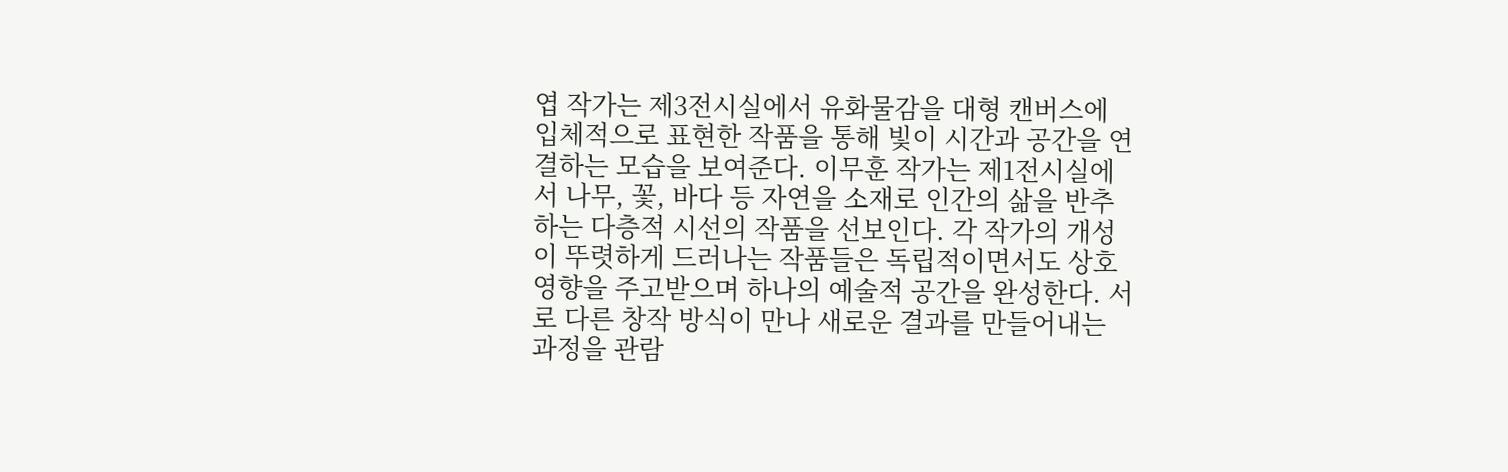엽 작가는 제3전시실에서 유화물감을 대형 캔버스에 입체적으로 표현한 작품을 통해 빛이 시간과 공간을 연결하는 모습을 보여준다. 이무훈 작가는 제1전시실에서 나무, 꽃, 바다 등 자연을 소재로 인간의 삶을 반추하는 다층적 시선의 작품을 선보인다. 각 작가의 개성이 뚜렷하게 드러나는 작품들은 독립적이면서도 상호 영향을 주고받으며 하나의 예술적 공간을 완성한다. 서로 다른 창작 방식이 만나 새로운 결과를 만들어내는 과정을 관람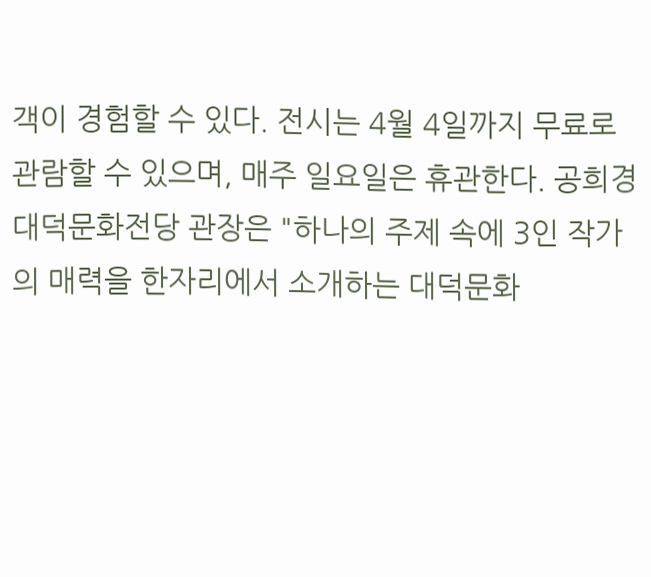객이 경험할 수 있다. 전시는 4월 4일까지 무료로 관람할 수 있으며, 매주 일요일은 휴관한다. 공희경 대덕문화전당 관장은 "하나의 주제 속에 3인 작가의 매력을 한자리에서 소개하는 대덕문화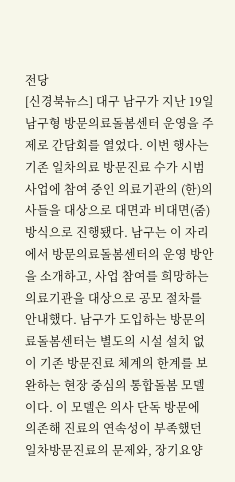전당
[신경북뉴스] 대구 남구가 지난 19일 남구형 방문의료돌봄센터 운영을 주제로 간담회를 열었다. 이번 행사는 기존 일차의료 방문진료 수가 시범사업에 참여 중인 의료기관의 (한)의사들을 대상으로 대면과 비대면(줌) 방식으로 진행됐다. 남구는 이 자리에서 방문의료돌봄센터의 운영 방안을 소개하고, 사업 참여를 희망하는 의료기관을 대상으로 공모 절차를 안내했다. 남구가 도입하는 방문의료돌봄센터는 별도의 시설 설치 없이 기존 방문진료 체계의 한계를 보완하는 현장 중심의 통합돌봄 모델이다. 이 모델은 의사 단독 방문에 의존해 진료의 연속성이 부족했던 일차방문진료의 문제와, 장기요양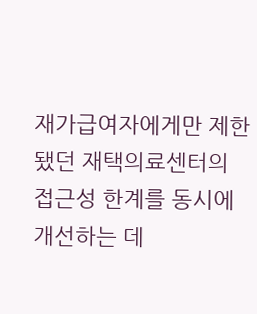재가급여자에게만 제한됐던 재택의료센터의 접근성 한계를 동시에 개선하는 데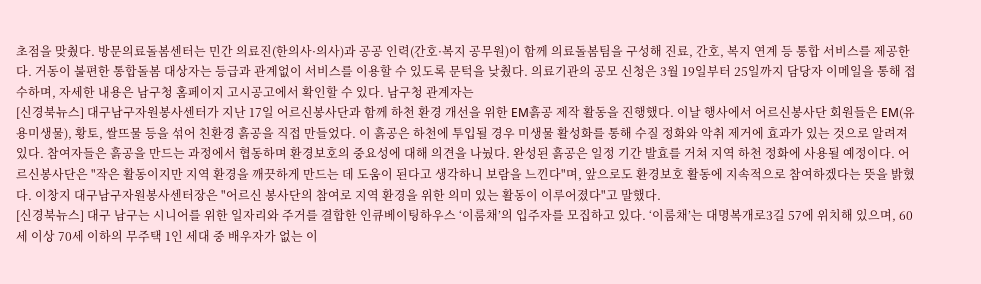초점을 맞췄다. 방문의료돌봄센터는 민간 의료진(한의사·의사)과 공공 인력(간호·복지 공무원)이 함께 의료돌봄팀을 구성해 진료, 간호, 복지 연계 등 통합 서비스를 제공한다. 거동이 불편한 통합돌봄 대상자는 등급과 관계없이 서비스를 이용할 수 있도록 문턱을 낮췄다. 의료기관의 공모 신청은 3월 19일부터 25일까지 담당자 이메일을 통해 접수하며, 자세한 내용은 남구청 홈페이지 고시공고에서 확인할 수 있다. 남구청 관계자는
[신경북뉴스] 대구남구자원봉사센터가 지난 17일 어르신봉사단과 함께 하천 환경 개선을 위한 EM흙공 제작 활동을 진행했다. 이날 행사에서 어르신봉사단 회원들은 EM(유용미생물), 황토, 쌀뜨물 등을 섞어 친환경 흙공을 직접 만들었다. 이 흙공은 하천에 투입될 경우 미생물 활성화를 통해 수질 정화와 악취 제거에 효과가 있는 것으로 알려져 있다. 참여자들은 흙공을 만드는 과정에서 협동하며 환경보호의 중요성에 대해 의견을 나눴다. 완성된 흙공은 일정 기간 발효를 거쳐 지역 하천 정화에 사용될 예정이다. 어르신봉사단은 "작은 활동이지만 지역 환경을 깨끗하게 만드는 데 도움이 된다고 생각하니 보람을 느낀다"며, 앞으로도 환경보호 활동에 지속적으로 참여하겠다는 뜻을 밝혔다. 이창지 대구남구자원봉사센터장은 "어르신 봉사단의 참여로 지역 환경을 위한 의미 있는 활동이 이루어졌다"고 말했다.
[신경북뉴스] 대구 남구는 시니어를 위한 일자리와 주거를 결합한 인큐베이팅하우스 ‘이룸채’의 입주자를 모집하고 있다. ‘이룸채’는 대명복개로3길 57에 위치해 있으며, 60세 이상 70세 이하의 무주택 1인 세대 중 배우자가 없는 이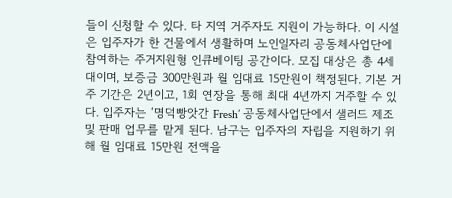들이 신청할 수 있다. 타 지역 거주자도 지원이 가능하다. 이 시설은 입주자가 한 건물에서 생활하며 노인일자리 공동체사업단에 참여하는 주거지원형 인큐베이팅 공간이다. 모집 대상은 총 4세대이며, 보증금 300만원과 월 임대료 15만원이 책정된다. 기본 거주 기간은 2년이고, 1회 연장을 통해 최대 4년까지 거주할 수 있다. 입주자는 ‘명덕빵앗간 Fresh’ 공동체사업단에서 샐러드 제조 및 판매 업무를 맡게 된다. 남구는 입주자의 자립을 지원하기 위해 월 임대료 15만원 전액을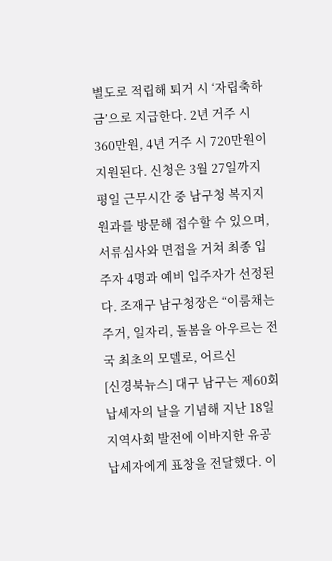별도로 적립해 퇴거 시 ‘자립축하금’으로 지급한다. 2년 거주 시 360만원, 4년 거주 시 720만원이 지원된다. 신청은 3월 27일까지 평일 근무시간 중 남구청 복지지원과를 방문해 접수할 수 있으며, 서류심사와 면접을 거쳐 최종 입주자 4명과 예비 입주자가 선정된다. 조재구 남구청장은 “이룸채는 주거, 일자리, 돌봄을 아우르는 전국 최초의 모델로, 어르신
[신경북뉴스] 대구 남구는 제60회 납세자의 날을 기념해 지난 18일 지역사회 발전에 이바지한 유공 납세자에게 표창을 전달했다. 이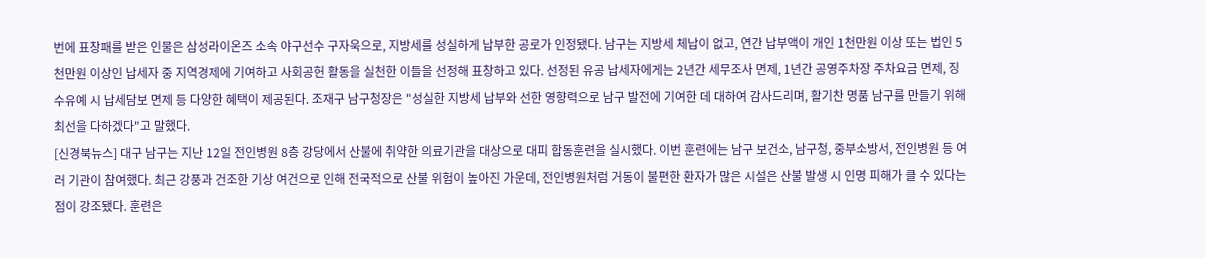번에 표창패를 받은 인물은 삼성라이온즈 소속 야구선수 구자욱으로, 지방세를 성실하게 납부한 공로가 인정됐다. 남구는 지방세 체납이 없고, 연간 납부액이 개인 1천만원 이상 또는 법인 5천만원 이상인 납세자 중 지역경제에 기여하고 사회공헌 활동을 실천한 이들을 선정해 표창하고 있다. 선정된 유공 납세자에게는 2년간 세무조사 면제, 1년간 공영주차장 주차요금 면제, 징수유예 시 납세담보 면제 등 다양한 혜택이 제공된다. 조재구 남구청장은 "성실한 지방세 납부와 선한 영향력으로 남구 발전에 기여한 데 대하여 감사드리며, 활기찬 명품 남구를 만들기 위해 최선을 다하겠다"고 말했다.
[신경북뉴스] 대구 남구는 지난 12일 전인병원 8층 강당에서 산불에 취약한 의료기관을 대상으로 대피 합동훈련을 실시했다. 이번 훈련에는 남구 보건소, 남구청, 중부소방서, 전인병원 등 여러 기관이 참여했다. 최근 강풍과 건조한 기상 여건으로 인해 전국적으로 산불 위험이 높아진 가운데, 전인병원처럼 거동이 불편한 환자가 많은 시설은 산불 발생 시 인명 피해가 클 수 있다는 점이 강조됐다. 훈련은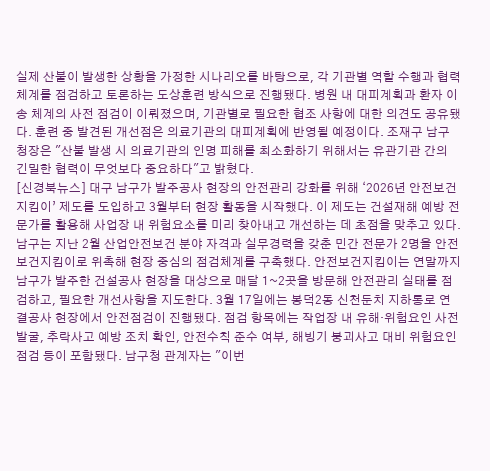실제 산불이 발생한 상황을 가정한 시나리오를 바탕으로, 각 기관별 역할 수행과 협력 체계를 점검하고 토론하는 도상훈련 방식으로 진행됐다. 병원 내 대피계획과 환자 이송 체계의 사전 점검이 이뤄졌으며, 기관별로 필요한 협조 사항에 대한 의견도 공유됐다. 훈련 중 발견된 개선점은 의료기관의 대피계획에 반영될 예정이다. 조재구 남구청장은 "산불 발생 시 의료기관의 인명 피해를 최소화하기 위해서는 유관기관 간의 긴밀한 협력이 무엇보다 중요하다"고 밝혔다.
[신경북뉴스] 대구 남구가 발주공사 현장의 안전관리 강화를 위해 ‘2026년 안전보건지킴이’ 제도를 도입하고 3월부터 현장 활동을 시작했다. 이 제도는 건설재해 예방 전문가를 활용해 사업장 내 위험요소를 미리 찾아내고 개선하는 데 초점을 맞추고 있다. 남구는 지난 2월 산업안전보건 분야 자격과 실무경력을 갖춘 민간 전문가 2명을 안전보건지킴이로 위촉해 현장 중심의 점검체계를 구축했다. 안전보건지킴이는 연말까지 남구가 발주한 건설공사 현장을 대상으로 매달 1~2곳을 방문해 안전관리 실태를 점검하고, 필요한 개선사항을 지도한다. 3월 17일에는 봉덕2동 신천둔치 지하통로 연결공사 현장에서 안전점검이 진행됐다. 점검 항목에는 작업장 내 유해·위험요인 사전 발굴, 추락사고 예방 조치 확인, 안전수칙 준수 여부, 해빙기 붕괴사고 대비 위험요인 점검 등이 포함됐다. 남구청 관계자는 "이번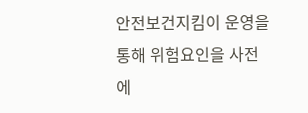안전보건지킴이 운영을 통해 위험요인을 사전에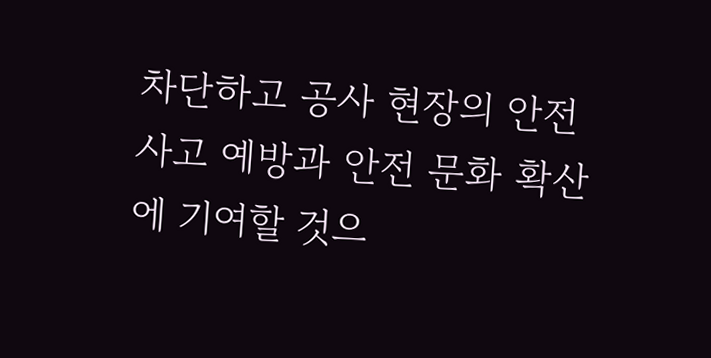차단하고 공사 현장의 안전사고 예방과 안전 문화 확산에 기여할 것으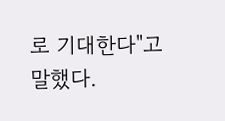로 기대한다"고 말했다.